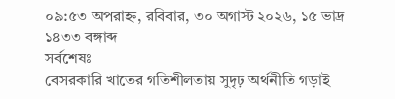০৯:৫৩ অপরাহ্ন, রবিবার, ৩০ অগাস্ট ২০২৬, ১৫ ভাদ্র ১৪৩৩ বঙ্গাব্দ
সর্বশেষঃ
বেসরকারি খাতের গতিশীলতায় সুদৃঢ় অর্থনীতি গড়াই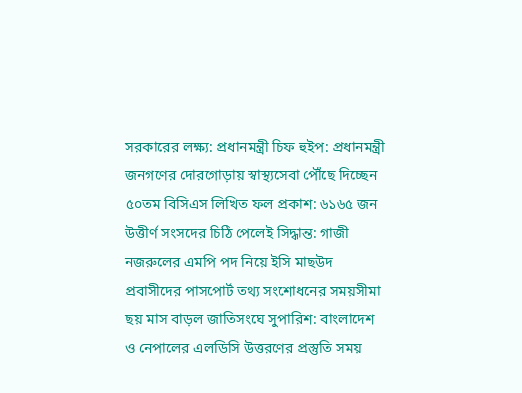সরকারের লক্ষ্য: প্রধানমন্ত্রী চিফ হুইপ: প্রধানমন্ত্রী জনগণের দোরগোড়ায় স্বাস্থ্যসেবা পৌঁছে দিচ্ছেন ৫০তম বিসিএস লিখিত ফল প্রকাশ: ৬১৬৫ জন উত্তীর্ণ সংসদের চিঠি পেলেই সিদ্ধান্ত: গাজী নজরুলের এমপি পদ নিয়ে ইসি মাছউদ প্রবাসীদের পাসপোর্ট তথ্য সংশোধনের সময়সীমা ছয় মাস বাড়ল জাতিসংঘে সুপারিশ: বাংলাদেশ ও নেপালের এলডিসি উত্তরণের প্রস্তুতি সময়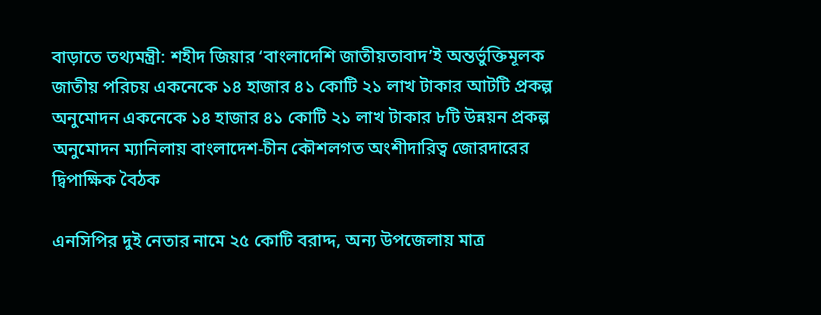বাড়াতে তথ্যমন্ত্রী: শহীদ জিয়ার ‘বাংলাদেশি জাতীয়তাবাদ’ই অন্তর্ভুক্তিমূলক জাতীয় পরিচয় একনেকে ১৪ হাজার ৪১ কোটি ২১ লাখ টাকার আটটি প্রকল্প অনুমোদন একনেকে ১৪ হাজার ৪১ কোটি ২১ লাখ টাকার ৮টি উন্নয়ন প্রকল্প অনুমোদন ম্যানিলায় বাংলাদেশ-চীন কৌশলগত অংশীদারিত্ব জোরদারের দ্বিপাক্ষিক বৈঠক

এনসিপির দুই নেতার নামে ২৫ কোটি বরাদ্দ, অন্য উপজেলায় মাত্র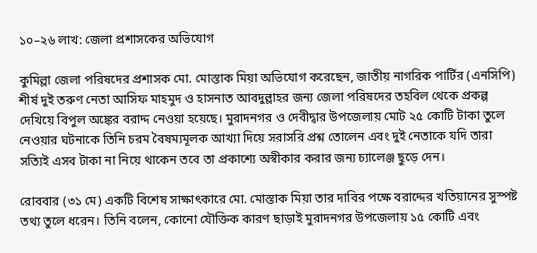১০–২৬ লাখ: জেলা প্রশাসকের অভিযোগ

কুমিল্লা জেলা পরিষদের প্রশাসক মো. মোস্তাক মিয়া অভিযোগ করেছেন, জাতীয় নাগরিক পার্টির (এনসিপি) শীর্ষ দুই তরুণ নেতা আসিফ মাহমুদ ও হাসনাত আবদুল্লাহর জন্য জেলা পরিষদের তহবিল থেকে প্রকল্প দেখিয়ে বিপুল অঙ্কের বরাদ্দ নেওয়া হয়েছে। মুরাদনগর ও দেবীদ্বার উপজেলায় মোট ২৫ কোটি টাকা তুলে নেওয়ার ঘটনাকে তিনি চরম বৈষম্যমূলক আখ্যা দিয়ে সরাসরি প্রশ্ন তোলেন এবং দুই নেতাকে যদি তারা সত্যিই এসব টাকা না নিয়ে থাকেন তবে তা প্রকাশ্যে অস্বীকার করার জন্য চ্যালেঞ্জ ছুড়ে দেন।

রোববার (৩১ মে) একটি বিশেষ সাক্ষাৎকারে মো. মোস্তাক মিয়া তার দাবির পক্ষে বরাদ্দের খতিয়ানের সুস্পষ্ট তথ্য তুলে ধরেন। তিনি বলেন, কোনো যৌক্তিক কারণ ছাড়াই মুরাদনগর উপজেলায় ১৫ কোটি এবং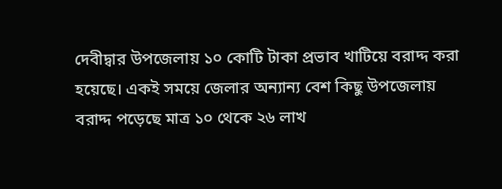দেবীদ্বার উপজেলায় ১০ কোটি টাকা প্রভাব খাটিয়ে বরাদ্দ করা হয়েছে। একই সময়ে জেলার অন্যান্য বেশ কিছু উপজেলায় বরাদ্দ পড়েছে মাত্র ১০ থেকে ২৬ লাখ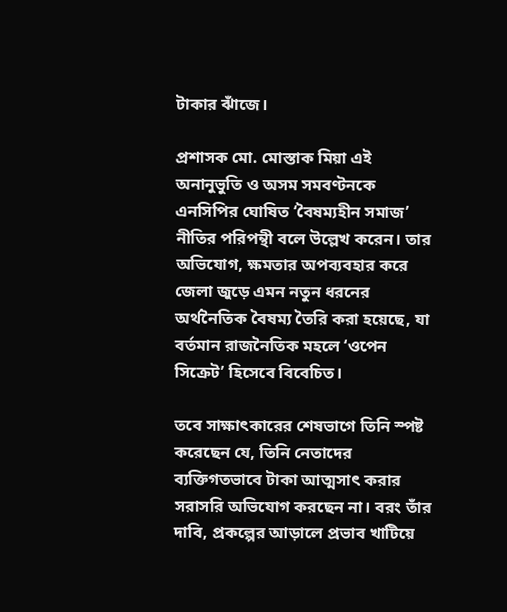টাকার ঝাঁজে।

প্রশাসক মো. মোস্তাক মিয়া এই অনানুভুতি ও অসম সমবণ্টনকে এনসিপির ঘোষিত ‘বৈষম্যহীন সমাজ’ নীতির পরিপন্থী বলে উল্লেখ করেন। তার অভিযোগ, ক্ষমতার অপব্যবহার করে জেলা জুড়ে এমন নতুন ধরনের অর্থনৈতিক বৈষম্য তৈরি করা হয়েছে, যা বর্তমান রাজনৈতিক মহলে ‘ওপেন সিক্রেট’ হিসেবে বিবেচিত।

তবে সাক্ষাৎকারের শেষভাগে তিনি স্পষ্ট করেছেন যে, তিনি নেতাদের ব্যক্তিগতভাবে টাকা আত্মসাৎ করার সরাসরি অভিযোগ করছেন না। বরং তাঁর দাবি, প্রকল্পের আড়ালে প্রভাব খাটিয়ে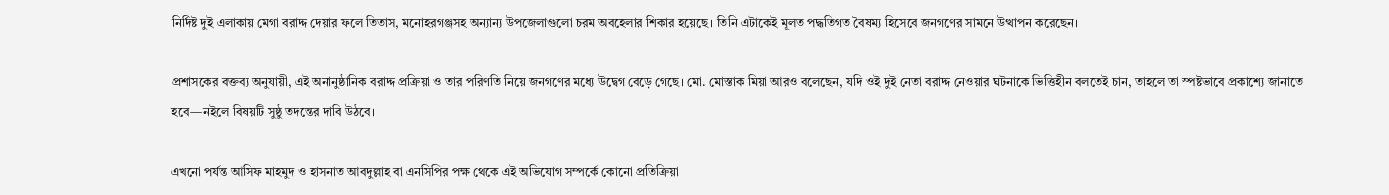নির্দিষ্ট দুই এলাকায় মেগা বরাদ্দ দেয়ার ফলে তিতাস, মনোহরগঞ্জসহ অন্যান্য উপজেলাগুলো চরম অবহেলার শিকার হয়েছে। তিনি এটাকেই মূলত পদ্ধতিগত বৈষম্য হিসেবে জনগণের সামনে উত্থাপন করেছেন।

প্রশাসকের বক্তব্য অনুযায়ী, এই অনানুষ্ঠানিক বরাদ্দ প্রক্রিয়া ও তার পরিণতি নিয়ে জনগণের মধ্যে উদ্বেগ বেড়ে গেছে। মো. মোস্তাক মিয়া আরও বলেছেন, যদি ওই দুই নেতা বরাদ্দ নেওয়ার ঘটনাকে ভিত্তিহীন বলতেই চান, তাহলে তা স্পষ্টভাবে প্রকাশ্যে জানাতে হবে—নইলে বিষয়টি সুষ্ঠু তদন্তের দাবি উঠবে।

এখনো পর্যন্ত আসিফ মাহমুদ ও হাসনাত আবদুল্লাহ বা এনসিপির পক্ষ থেকে এই অভিযোগ সম্পর্কে কোনো প্রতিক্রিয়া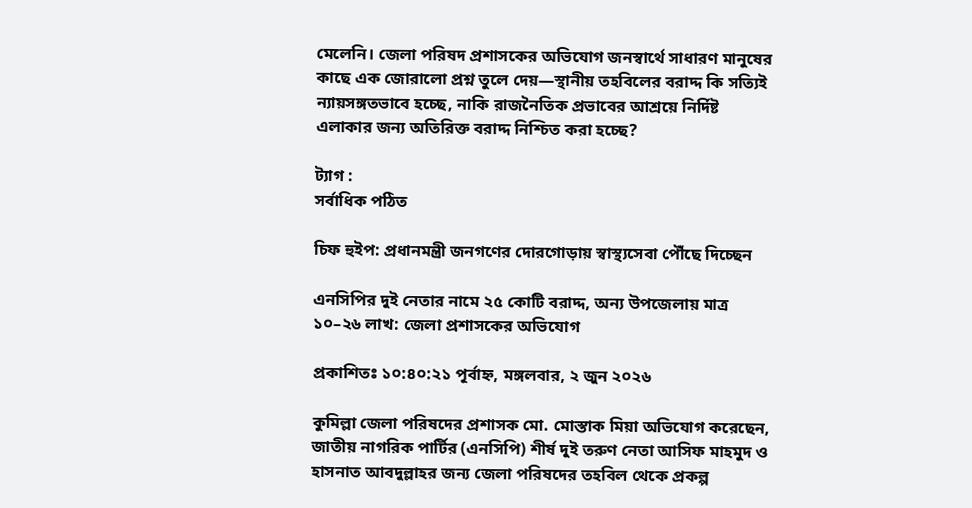মেলেনি। জেলা পরিষদ প্রশাসকের অভিযোগ জনস্বার্থে সাধারণ মানুষের কাছে এক জোরালো প্রশ্ন তুলে দেয়—স্থানীয় তহবিলের বরাদ্দ কি সত্যিই ন্যায়সঙ্গতভাবে হচ্ছে, নাকি রাজনৈতিক প্রভাবের আশ্রয়ে নির্দিষ্ট এলাকার জন্য অতিরিক্ত বরাদ্দ নিশ্চিত করা হচ্ছে?

ট্যাগ :
সর্বাধিক পঠিত

চিফ হুইপ: প্রধানমন্ত্রী জনগণের দোরগোড়ায় স্বাস্থ্যসেবা পৌঁছে দিচ্ছেন

এনসিপির দুই নেতার নামে ২৫ কোটি বরাদ্দ, অন্য উপজেলায় মাত্র ১০–২৬ লাখ: জেলা প্রশাসকের অভিযোগ

প্রকাশিতঃ ১০:৪০:২১ পূর্বাহ্ন, মঙ্গলবার, ২ জুন ২০২৬

কুমিল্লা জেলা পরিষদের প্রশাসক মো. মোস্তাক মিয়া অভিযোগ করেছেন, জাতীয় নাগরিক পার্টির (এনসিপি) শীর্ষ দুই তরুণ নেতা আসিফ মাহমুদ ও হাসনাত আবদুল্লাহর জন্য জেলা পরিষদের তহবিল থেকে প্রকল্প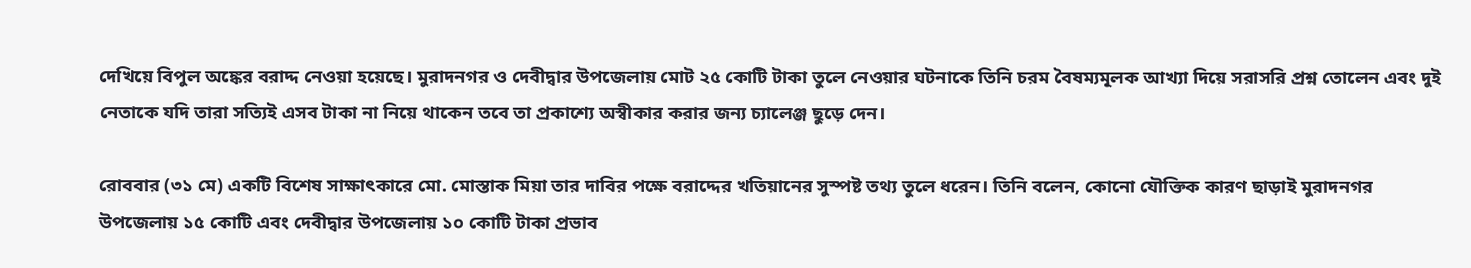দেখিয়ে বিপুল অঙ্কের বরাদ্দ নেওয়া হয়েছে। মুরাদনগর ও দেবীদ্বার উপজেলায় মোট ২৫ কোটি টাকা তুলে নেওয়ার ঘটনাকে তিনি চরম বৈষম্যমূলক আখ্যা দিয়ে সরাসরি প্রশ্ন তোলেন এবং দুই নেতাকে যদি তারা সত্যিই এসব টাকা না নিয়ে থাকেন তবে তা প্রকাশ্যে অস্বীকার করার জন্য চ্যালেঞ্জ ছুড়ে দেন।

রোববার (৩১ মে) একটি বিশেষ সাক্ষাৎকারে মো. মোস্তাক মিয়া তার দাবির পক্ষে বরাদ্দের খতিয়ানের সুস্পষ্ট তথ্য তুলে ধরেন। তিনি বলেন, কোনো যৌক্তিক কারণ ছাড়াই মুরাদনগর উপজেলায় ১৫ কোটি এবং দেবীদ্বার উপজেলায় ১০ কোটি টাকা প্রভাব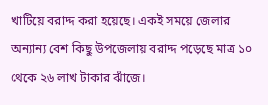খাটিয়ে বরাদ্দ করা হয়েছে। একই সময়ে জেলার অন্যান্য বেশ কিছু উপজেলায় বরাদ্দ পড়েছে মাত্র ১০ থেকে ২৬ লাখ টাকার ঝাঁজে।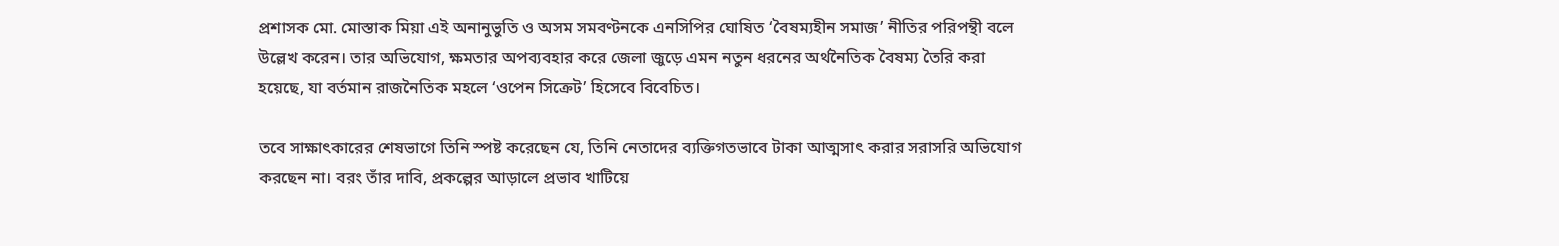প্রশাসক মো. মোস্তাক মিয়া এই অনানুভুতি ও অসম সমবণ্টনকে এনসিপির ঘোষিত ‘বৈষম্যহীন সমাজ’ নীতির পরিপন্থী বলে উল্লেখ করেন। তার অভিযোগ, ক্ষমতার অপব্যবহার করে জেলা জুড়ে এমন নতুন ধরনের অর্থনৈতিক বৈষম্য তৈরি করা হয়েছে, যা বর্তমান রাজনৈতিক মহলে ‘ওপেন সিক্রেট’ হিসেবে বিবেচিত।

তবে সাক্ষাৎকারের শেষভাগে তিনি স্পষ্ট করেছেন যে, তিনি নেতাদের ব্যক্তিগতভাবে টাকা আত্মসাৎ করার সরাসরি অভিযোগ করছেন না। বরং তাঁর দাবি, প্রকল্পের আড়ালে প্রভাব খাটিয়ে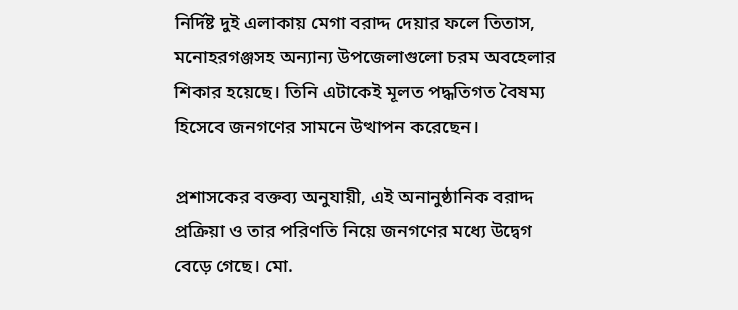নির্দিষ্ট দুই এলাকায় মেগা বরাদ্দ দেয়ার ফলে তিতাস, মনোহরগঞ্জসহ অন্যান্য উপজেলাগুলো চরম অবহেলার শিকার হয়েছে। তিনি এটাকেই মূলত পদ্ধতিগত বৈষম্য হিসেবে জনগণের সামনে উত্থাপন করেছেন।

প্রশাসকের বক্তব্য অনুযায়ী, এই অনানুষ্ঠানিক বরাদ্দ প্রক্রিয়া ও তার পরিণতি নিয়ে জনগণের মধ্যে উদ্বেগ বেড়ে গেছে। মো.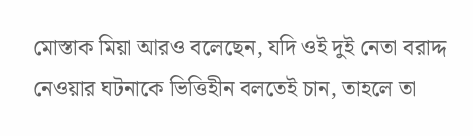মোস্তাক মিয়া আরও বলেছেন, যদি ওই দুই নেতা বরাদ্দ নেওয়ার ঘটনাকে ভিত্তিহীন বলতেই চান, তাহলে তা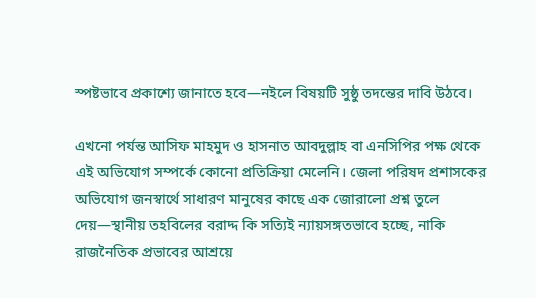স্পষ্টভাবে প্রকাশ্যে জানাতে হবে—নইলে বিষয়টি সুষ্ঠু তদন্তের দাবি উঠবে।

এখনো পর্যন্ত আসিফ মাহমুদ ও হাসনাত আবদুল্লাহ বা এনসিপির পক্ষ থেকে এই অভিযোগ সম্পর্কে কোনো প্রতিক্রিয়া মেলেনি। জেলা পরিষদ প্রশাসকের অভিযোগ জনস্বার্থে সাধারণ মানুষের কাছে এক জোরালো প্রশ্ন তুলে দেয়—স্থানীয় তহবিলের বরাদ্দ কি সত্যিই ন্যায়সঙ্গতভাবে হচ্ছে, নাকি রাজনৈতিক প্রভাবের আশ্রয়ে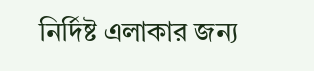নির্দিষ্ট এলাকার জন্য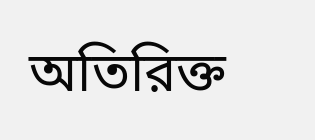অতিরিক্ত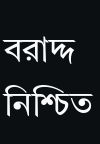বরাদ্দ নিশ্চিত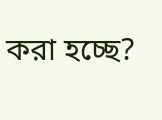করা হচ্ছে?